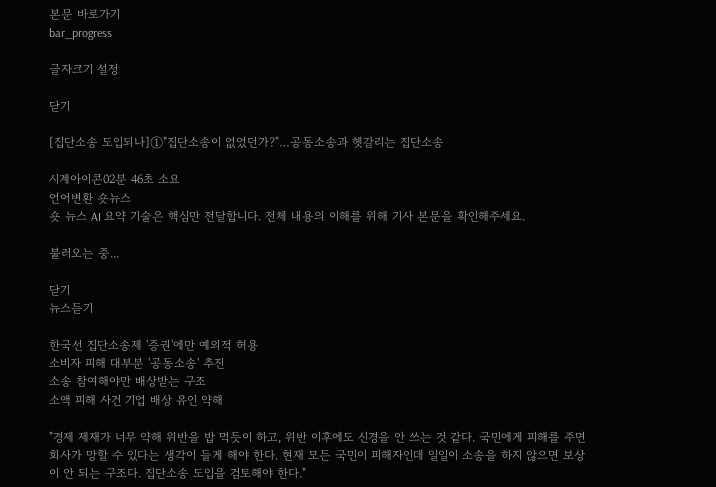본문 바로가기
bar_progress

글자크기 설정

닫기

[집단소송 도입되나]①"집단소송이 없었던가?"…공동소송과 헷갈리는 집단소송

시계아이콘02분 46초 소요
언어변환 숏뉴스
숏 뉴스 AI 요약 기술은 핵심만 전달합니다. 전체 내용의 이해를 위해 기사 본문을 확인해주세요.

불러오는 중...

닫기
뉴스듣기

한국선 집단소송제 '증권'에만 예외적 허용
소비자 피해 대부분 '공동소송' 추진
소송 참여해야만 배상받는 구조
소액 피해 사건 기업 배상 유인 약해

"경제 제재가 너무 약해 위반을 밥 먹듯이 하고, 위반 이후에도 신경을 안 쓰는 것 같다. 국민에게 피해를 주면 회사가 망할 수 있다는 생각이 들게 해야 한다. 현재 모든 국민이 피해자인데 일일이 소송을 하지 않으면 보상이 안 되는 구조다. 집단소송 도입을 검토해야 한다."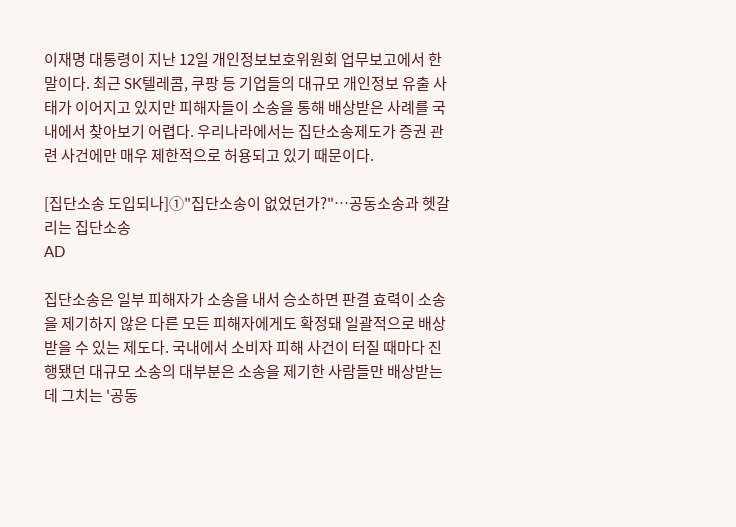이재명 대통령이 지난 12일 개인정보보호위원회 업무보고에서 한 말이다. 최근 SK텔레콤, 쿠팡 등 기업들의 대규모 개인정보 유출 사태가 이어지고 있지만 피해자들이 소송을 통해 배상받은 사례를 국내에서 찾아보기 어렵다. 우리나라에서는 집단소송제도가 증권 관련 사건에만 매우 제한적으로 허용되고 있기 때문이다.

[집단소송 도입되나]①"집단소송이 없었던가?"…공동소송과 헷갈리는 집단소송
AD

집단소송은 일부 피해자가 소송을 내서 승소하면 판결 효력이 소송을 제기하지 않은 다른 모든 피해자에게도 확정돼 일괄적으로 배상받을 수 있는 제도다. 국내에서 소비자 피해 사건이 터질 때마다 진행됐던 대규모 소송의 대부분은 소송을 제기한 사람들만 배상받는 데 그치는 '공동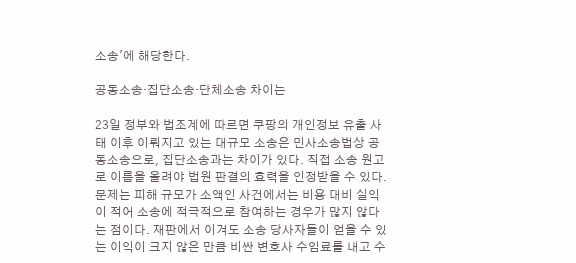소송'에 해당한다.

공동소송·집단소송·단체소송 차이는

23일 정부와 법조계에 따르면 쿠팡의 개인정보 유출 사태 이후 이뤄지고 있는 대규모 소송은 민사소송법상 공동소송으로, 집단소송과는 차이가 있다. 직접 소송 원고로 이름을 올려야 법원 판결의 효력을 인정받을 수 있다. 문제는 피해 규모가 소액인 사건에서는 비용 대비 실익이 적어 소송에 적극적으로 참여하는 경우가 많지 않다는 점이다. 재판에서 이겨도 소송 당사자들이 얻을 수 있는 이익이 크지 않은 만큼 비싼 변호사 수임료를 내고 수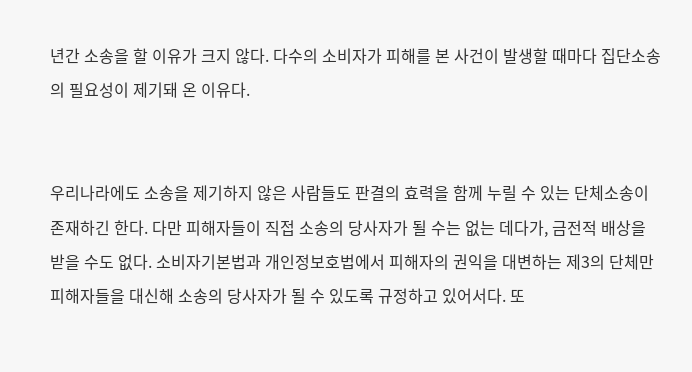년간 소송을 할 이유가 크지 않다. 다수의 소비자가 피해를 본 사건이 발생할 때마다 집단소송의 필요성이 제기돼 온 이유다.


우리나라에도 소송을 제기하지 않은 사람들도 판결의 효력을 함께 누릴 수 있는 단체소송이 존재하긴 한다. 다만 피해자들이 직접 소송의 당사자가 될 수는 없는 데다가, 금전적 배상을 받을 수도 없다. 소비자기본법과 개인정보호법에서 피해자의 권익을 대변하는 제3의 단체만 피해자들을 대신해 소송의 당사자가 될 수 있도록 규정하고 있어서다. 또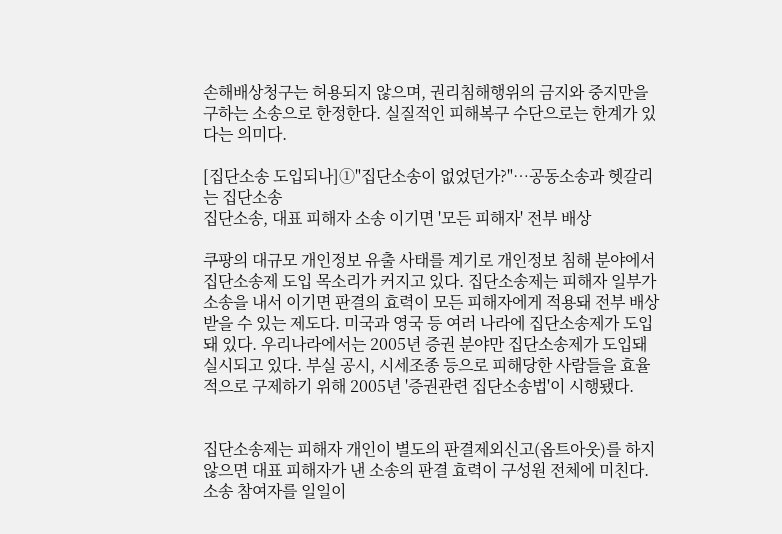손해배상청구는 허용되지 않으며, 권리침해행위의 금지와 중지만을 구하는 소송으로 한정한다. 실질적인 피해복구 수단으로는 한계가 있다는 의미다.

[집단소송 도입되나]①"집단소송이 없었던가?"…공동소송과 헷갈리는 집단소송
집단소송, 대표 피해자 소송 이기면 '모든 피해자' 전부 배상

쿠팡의 대규모 개인정보 유출 사태를 계기로 개인정보 침해 분야에서 집단소송제 도입 목소리가 커지고 있다. 집단소송제는 피해자 일부가 소송을 내서 이기면 판결의 효력이 모든 피해자에게 적용돼 전부 배상받을 수 있는 제도다. 미국과 영국 등 여러 나라에 집단소송제가 도입돼 있다. 우리나라에서는 2005년 증권 분야만 집단소송제가 도입돼 실시되고 있다. 부실 공시, 시세조종 등으로 피해당한 사람들을 효율적으로 구제하기 위해 2005년 '증권관련 집단소송법'이 시행됐다.


집단소송제는 피해자 개인이 별도의 판결제외신고(옵트아웃)를 하지 않으면 대표 피해자가 낸 소송의 판결 효력이 구성원 전체에 미친다. 소송 참여자를 일일이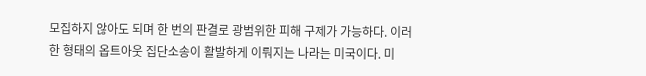모집하지 않아도 되며 한 번의 판결로 광범위한 피해 구제가 가능하다. 이러한 형태의 옵트아웃 집단소송이 활발하게 이뤄지는 나라는 미국이다. 미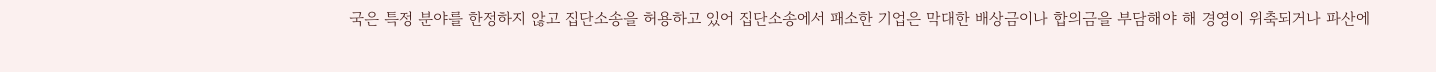국은 특정 분야를 한정하지 않고 집단소송을 허용하고 있어 집단소송에서 패소한 기업은 막대한 배상금이나 합의금을 부담해야 해 경영이 위축되거나 파산에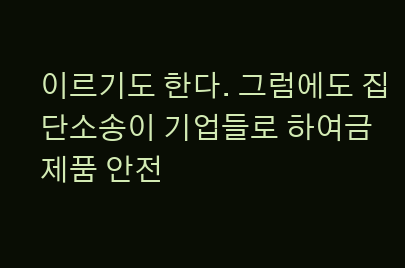이르기도 한다. 그럼에도 집단소송이 기업들로 하여금 제품 안전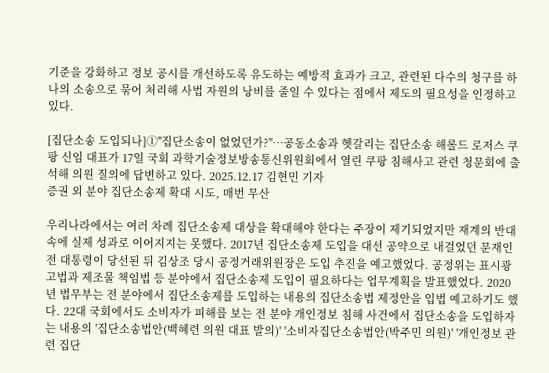기준을 강화하고 정보 공시를 개선하도록 유도하는 예방적 효과가 크고, 관련된 다수의 청구를 하나의 소송으로 묶어 처리해 사법 자원의 낭비를 줄일 수 있다는 점에서 제도의 필요성을 인정하고 있다.

[집단소송 도입되나]①"집단소송이 없었던가?"…공동소송과 헷갈리는 집단소송 해롤드 로저스 쿠팡 신임 대표가 17일 국회 과학기술정보방송통신위원회에서 열린 쿠팡 침해사고 관련 청문회에 출석해 의원 질의에 답변하고 있다. 2025.12.17 김현민 기자
증권 외 분야 집단소송제 확대 시도, 매번 무산

우리나라에서는 여러 차례 집단소송제 대상을 확대해야 한다는 주장이 제기되었지만 재계의 반대 속에 실제 성과로 이어지지는 못했다. 2017년 집단소송제 도입을 대선 공약으로 내걸었던 문재인 전 대통령이 당선된 뒤 김상조 당시 공정거래위원장은 도입 추진을 예고했었다. 공정위는 표시광고법과 제조물 책임법 등 분야에서 집단소송제 도입이 필요하다는 업무계획을 발표했었다. 2020년 법무부는 전 분야에서 집단소송제를 도입하는 내용의 집단소송법 제정안을 입법 예고하기도 했다. 22대 국회에서도 소비자가 피해를 보는 전 분야 개인정보 침해 사건에서 집단소송을 도입하자는 내용의 '집단소송법안(백혜련 의원 대표 발의)' '소비자집단소송법안(박주민 의원)' '개인정보 관련 집단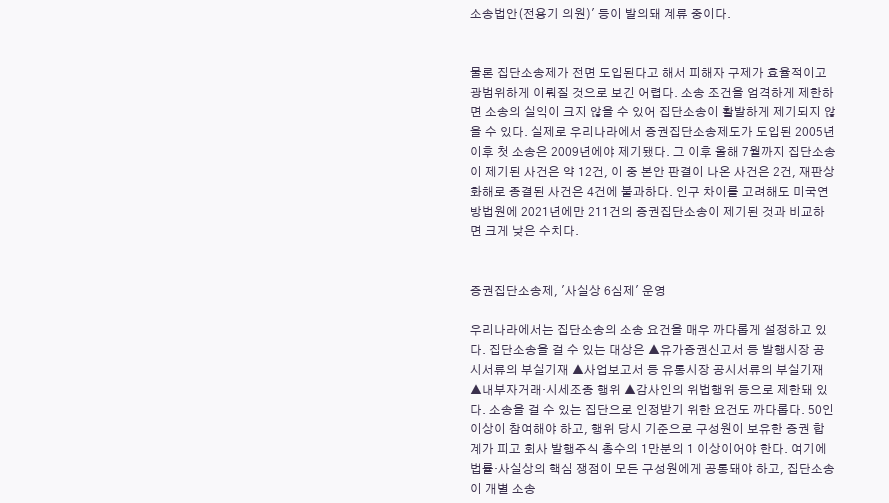소송법안(전용기 의원)' 등이 발의돼 계류 중이다.


물론 집단소송제가 전면 도입된다고 해서 피해자 구제가 효율적이고 광범위하게 이뤄질 것으로 보긴 어렵다. 소송 조건을 엄격하게 제한하면 소송의 실익이 크지 않을 수 있어 집단소송이 활발하게 제기되지 않을 수 있다. 실제로 우리나라에서 증권집단소송제도가 도입된 2005년 이후 첫 소송은 2009년에야 제기됐다. 그 이후 올해 7월까지 집단소송이 제기된 사건은 약 12건, 이 중 본안 판결이 나온 사건은 2건, 재판상 화해로 종결된 사건은 4건에 불과하다. 인구 차이를 고려해도 미국연방법원에 2021년에만 211건의 증권집단소송이 제기된 것과 비교하면 크게 낮은 수치다.


증권집단소송제, '사실상 6심제' 운영

우리나라에서는 집단소송의 소송 요건을 매우 까다롭게 설정하고 있다. 집단소송을 걸 수 있는 대상은 ▲유가증권신고서 등 발행시장 공시서류의 부실기재 ▲사업보고서 등 유통시장 공시서류의 부실기재 ▲내부자거래·시세조종 행위 ▲감사인의 위법행위 등으로 제한돼 있다. 소송을 걸 수 있는 집단으로 인정받기 위한 요건도 까다롭다. 50인 이상이 참여해야 하고, 행위 당시 기준으로 구성원이 보유한 증권 합계가 피고 회사 발행주식 총수의 1만분의 1 이상이어야 한다. 여기에 법률·사실상의 핵심 쟁점이 모든 구성원에게 공통돼야 하고, 집단소송이 개별 소송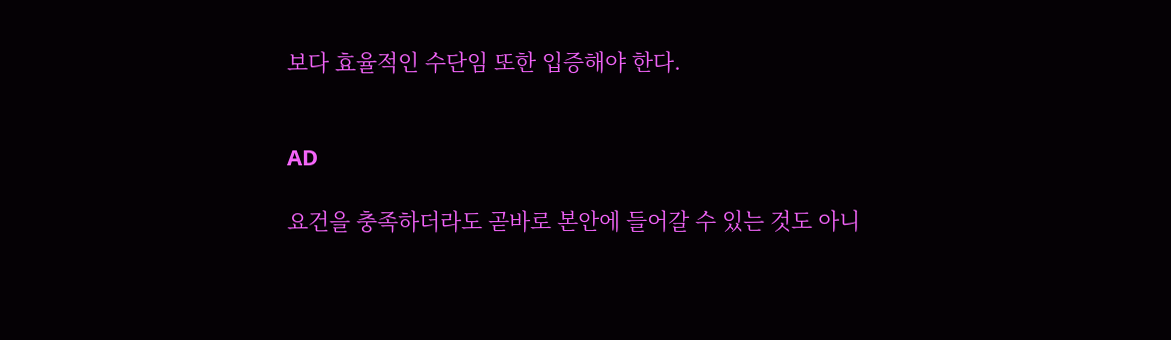보다 효율적인 수단임 또한 입증해야 한다.


AD

요건을 충족하더라도 곧바로 본안에 들어갈 수 있는 것도 아니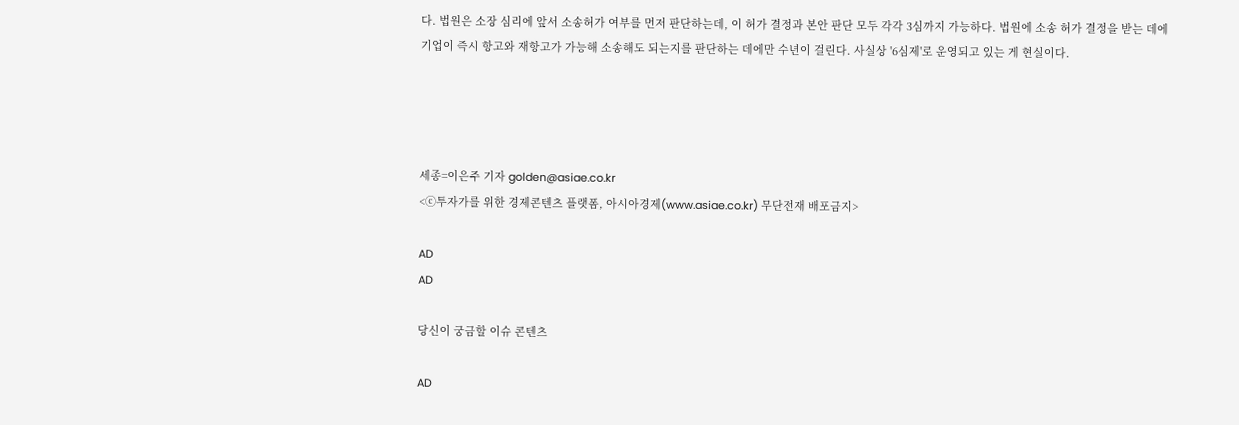다. 법원은 소장 심리에 앞서 소송허가 여부를 먼저 판단하는데, 이 허가 결정과 본안 판단 모두 각각 3심까지 가능하다. 법원에 소송 허가 결정을 받는 데에 기업이 즉시 항고와 재항고가 가능해 소송해도 되는지를 판단하는 데에만 수년이 걸린다. 사실상 '6심제'로 운영되고 있는 게 현실이다.




세종=이은주 기자 golden@asiae.co.kr
<ⓒ투자가를 위한 경제콘텐츠 플랫폼, 아시아경제(www.asiae.co.kr) 무단전재 배포금지>

AD
AD

당신이 궁금할 이슈 콘텐츠

AD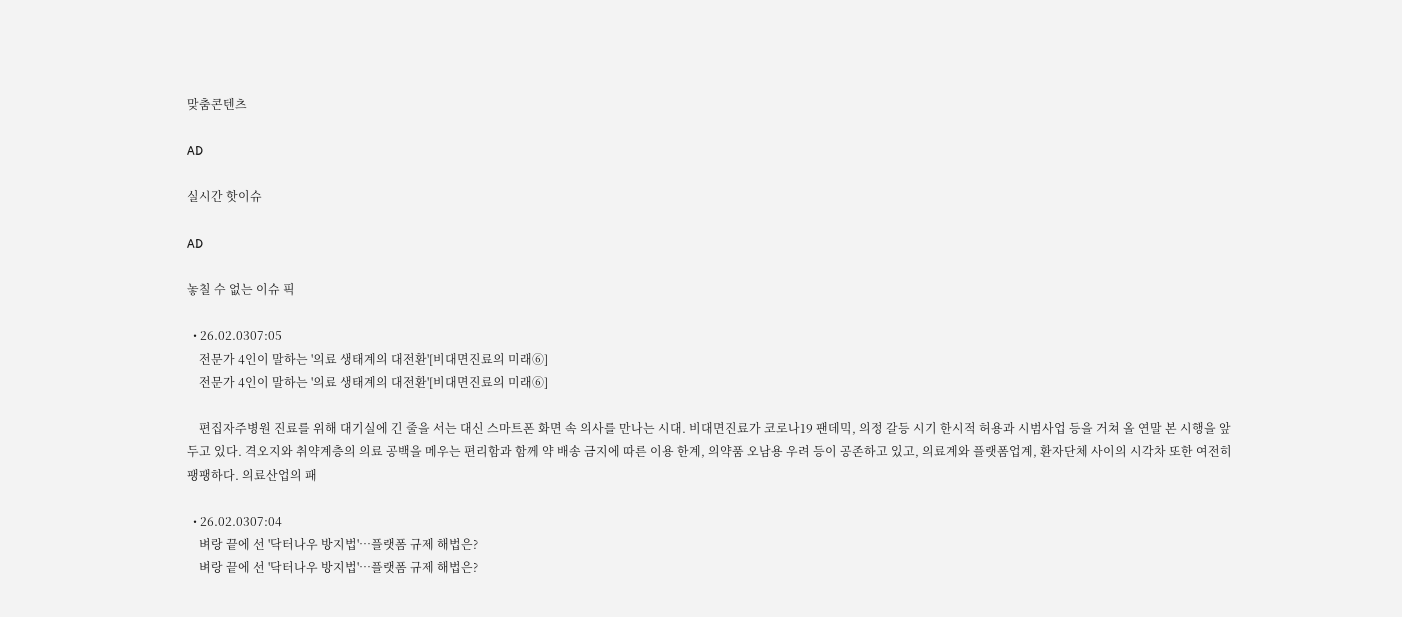맞춤콘텐츠

AD

실시간 핫이슈

AD

놓칠 수 없는 이슈 픽

  • 26.02.0307:05
    전문가 4인이 말하는 '의료 생태계의 대전환'[비대면진료의 미래⑥]
    전문가 4인이 말하는 '의료 생태계의 대전환'[비대면진료의 미래⑥]

    편집자주병원 진료를 위해 대기실에 긴 줄을 서는 대신 스마트폰 화면 속 의사를 만나는 시대. 비대면진료가 코로나19 팬데믹, 의정 갈등 시기 한시적 허용과 시범사업 등을 거쳐 올 연말 본 시행을 앞두고 있다. 격오지와 취약계층의 의료 공백을 메우는 편리함과 함께 약 배송 금지에 따른 이용 한계, 의약품 오남용 우려 등이 공존하고 있고, 의료계와 플랫폼업계, 환자단체 사이의 시각차 또한 여전히 팽팽하다. 의료산업의 패

  • 26.02.0307:04
    벼랑 끝에 선 '닥터나우 방지법'…플랫폼 규제 해법은?
    벼랑 끝에 선 '닥터나우 방지법'…플랫폼 규제 해법은?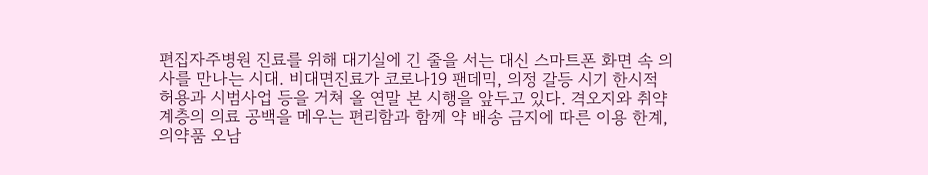편집자주병원 진료를 위해 대기실에 긴 줄을 서는 대신 스마트폰 화면 속 의사를 만나는 시대. 비대면진료가 코로나19 팬데믹, 의정 갈등 시기 한시적 허용과 시범사업 등을 거쳐 올 연말 본 시행을 앞두고 있다. 격오지와 취약계층의 의료 공백을 메우는 편리함과 함께 약 배송 금지에 따른 이용 한계, 의약품 오남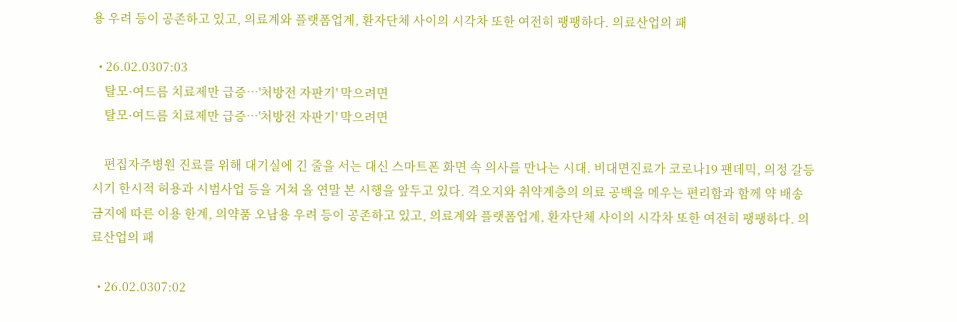용 우려 등이 공존하고 있고, 의료계와 플랫폼업계, 환자단체 사이의 시각차 또한 여전히 팽팽하다. 의료산업의 패

  • 26.02.0307:03
    탈모·여드름 치료제만 급증…'처방전 자판기' 막으려면
    탈모·여드름 치료제만 급증…'처방전 자판기' 막으려면

    편집자주병원 진료를 위해 대기실에 긴 줄을 서는 대신 스마트폰 화면 속 의사를 만나는 시대. 비대면진료가 코로나19 팬데믹, 의정 갈등 시기 한시적 허용과 시범사업 등을 거쳐 올 연말 본 시행을 앞두고 있다. 격오지와 취약계층의 의료 공백을 메우는 편리함과 함께 약 배송 금지에 따른 이용 한계, 의약품 오남용 우려 등이 공존하고 있고, 의료계와 플랫폼업계, 환자단체 사이의 시각차 또한 여전히 팽팽하다. 의료산업의 패

  • 26.02.0307:02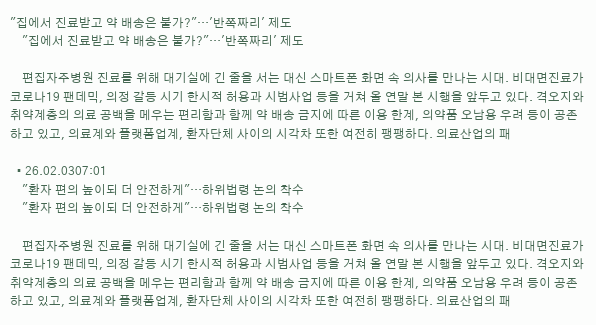"집에서 진료받고 약 배송은 불가?"…'반쪽짜리' 제도
    "집에서 진료받고 약 배송은 불가?"…'반쪽짜리' 제도

    편집자주병원 진료를 위해 대기실에 긴 줄을 서는 대신 스마트폰 화면 속 의사를 만나는 시대. 비대면진료가 코로나19 팬데믹, 의정 갈등 시기 한시적 허용과 시범사업 등을 거쳐 올 연말 본 시행을 앞두고 있다. 격오지와 취약계층의 의료 공백을 메우는 편리함과 함께 약 배송 금지에 따른 이용 한계, 의약품 오남용 우려 등이 공존하고 있고, 의료계와 플랫폼업계, 환자단체 사이의 시각차 또한 여전히 팽팽하다. 의료산업의 패

  • 26.02.0307:01
    "환자 편의 높이되 더 안전하게"…하위법령 논의 착수
    "환자 편의 높이되 더 안전하게"…하위법령 논의 착수

    편집자주병원 진료를 위해 대기실에 긴 줄을 서는 대신 스마트폰 화면 속 의사를 만나는 시대. 비대면진료가 코로나19 팬데믹, 의정 갈등 시기 한시적 허용과 시범사업 등을 거쳐 올 연말 본 시행을 앞두고 있다. 격오지와 취약계층의 의료 공백을 메우는 편리함과 함께 약 배송 금지에 따른 이용 한계, 의약품 오남용 우려 등이 공존하고 있고, 의료계와 플랫폼업계, 환자단체 사이의 시각차 또한 여전히 팽팽하다. 의료산업의 패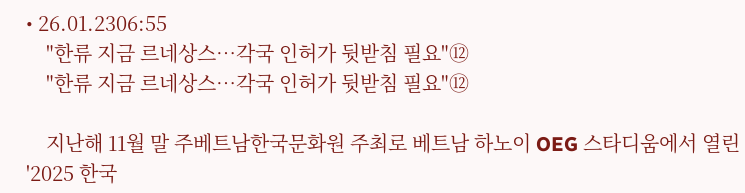• 26.01.2306:55
    "한류 지금 르네상스…각국 인허가 뒷받침 필요"⑫
    "한류 지금 르네상스…각국 인허가 뒷받침 필요"⑫

    지난해 11월 말 주베트남한국문화원 주최로 베트남 하노이 OEG 스타디움에서 열린 '2025 한국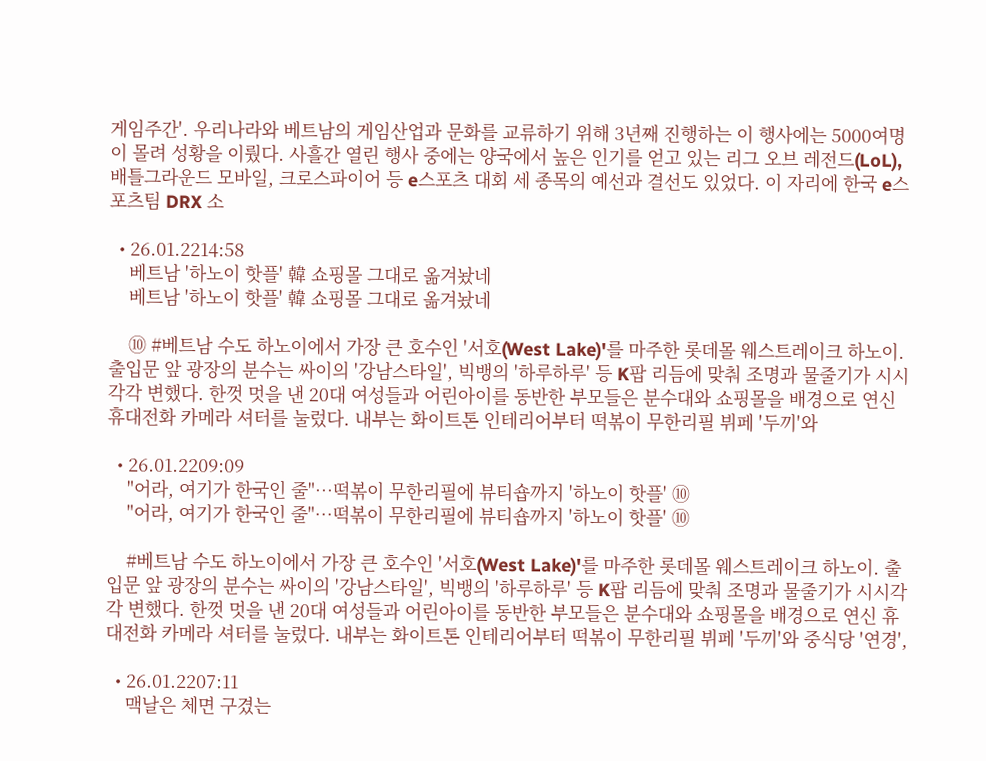게임주간'. 우리나라와 베트남의 게임산업과 문화를 교류하기 위해 3년째 진행하는 이 행사에는 5000여명이 몰려 성황을 이뤘다. 사흘간 열린 행사 중에는 양국에서 높은 인기를 얻고 있는 리그 오브 레전드(LoL), 배틀그라운드 모바일, 크로스파이어 등 e스포츠 대회 세 종목의 예선과 결선도 있었다. 이 자리에 한국 e스포츠팀 DRX 소

  • 26.01.2214:58
    베트남 '하노이 핫플' 韓 쇼핑몰 그대로 옮겨놨네
    베트남 '하노이 핫플' 韓 쇼핑몰 그대로 옮겨놨네

    ⑩ #베트남 수도 하노이에서 가장 큰 호수인 '서호(West Lake)'를 마주한 롯데몰 웨스트레이크 하노이. 출입문 앞 광장의 분수는 싸이의 '강남스타일', 빅뱅의 '하루하루' 등 K팝 리듬에 맞춰 조명과 물줄기가 시시각각 변했다. 한껏 멋을 낸 20대 여성들과 어린아이를 동반한 부모들은 분수대와 쇼핑몰을 배경으로 연신 휴대전화 카메라 셔터를 눌렀다. 내부는 화이트톤 인테리어부터 떡볶이 무한리필 뷔페 '두끼'와

  • 26.01.2209:09
    "어라, 여기가 한국인 줄"…떡볶이 무한리필에 뷰티숍까지 '하노이 핫플' ⑩
    "어라, 여기가 한국인 줄"…떡볶이 무한리필에 뷰티숍까지 '하노이 핫플' ⑩

    #베트남 수도 하노이에서 가장 큰 호수인 '서호(West Lake)'를 마주한 롯데몰 웨스트레이크 하노이. 출입문 앞 광장의 분수는 싸이의 '강남스타일', 빅뱅의 '하루하루' 등 K팝 리듬에 맞춰 조명과 물줄기가 시시각각 변했다. 한껏 멋을 낸 20대 여성들과 어린아이를 동반한 부모들은 분수대와 쇼핑몰을 배경으로 연신 휴대전화 카메라 셔터를 눌렀다. 내부는 화이트톤 인테리어부터 떡볶이 무한리필 뷔페 '두끼'와 중식당 '연경',

  • 26.01.2207:11
    맥날은 체면 구겼는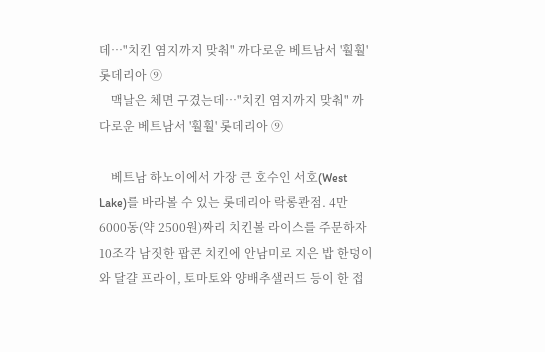데…"치킨 염지까지 맞춰" 까다로운 베트남서 '훨훨' 롯데리아 ⑨
    맥날은 체면 구겼는데…"치킨 염지까지 맞춰" 까다로운 베트남서 '훨훨' 롯데리아 ⑨

    베트남 하노이에서 가장 큰 호수인 서호(West Lake)를 바라볼 수 있는 롯데리아 락롱콴점. 4만6000동(약 2500원)짜리 치킨볼 라이스를 주문하자 10조각 남짓한 팝콘 치킨에 안남미로 지은 밥 한덩이와 달걀 프라이, 토마토와 양배추샐러드 등이 한 접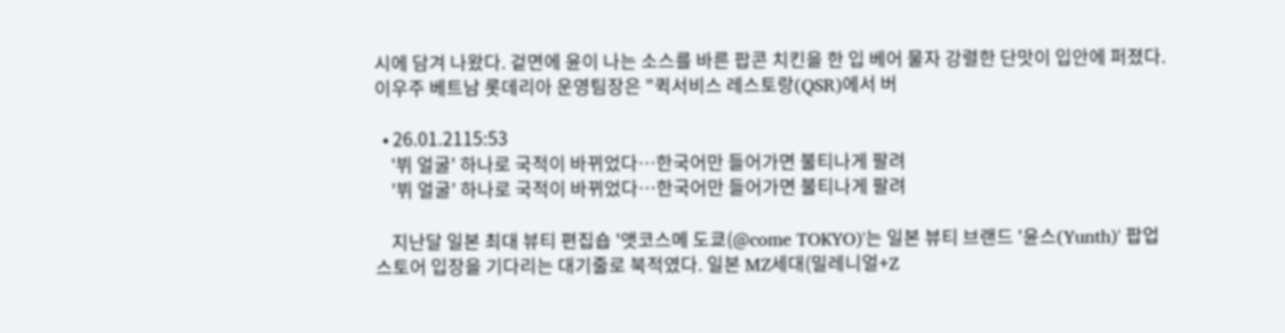시에 담겨 나왔다. 겉면에 윤이 나는 소스를 바른 팝콘 치킨을 한 입 베어 물자 강렬한 단맛이 입안에 퍼졌다. 이우주 베트남 롯데리아 운영팀장은 "퀵서비스 레스토랑(QSR)에서 버

  • 26.01.2115:53
    '뷔 얼굴' 하나로 국적이 바뀌었다…한국어만 들어가면 불티나게 팔려
    '뷔 얼굴' 하나로 국적이 바뀌었다…한국어만 들어가면 불티나게 팔려

    지난달 일본 최대 뷰티 편집숍 '앳코스메 도쿄(@come TOKYO)'는 일본 뷰티 브랜드 '윤스(Yunth)' 팝업스토어 입장을 기다리는 대기줄로 북적였다. 일본 MZ세대(밀레니얼+Z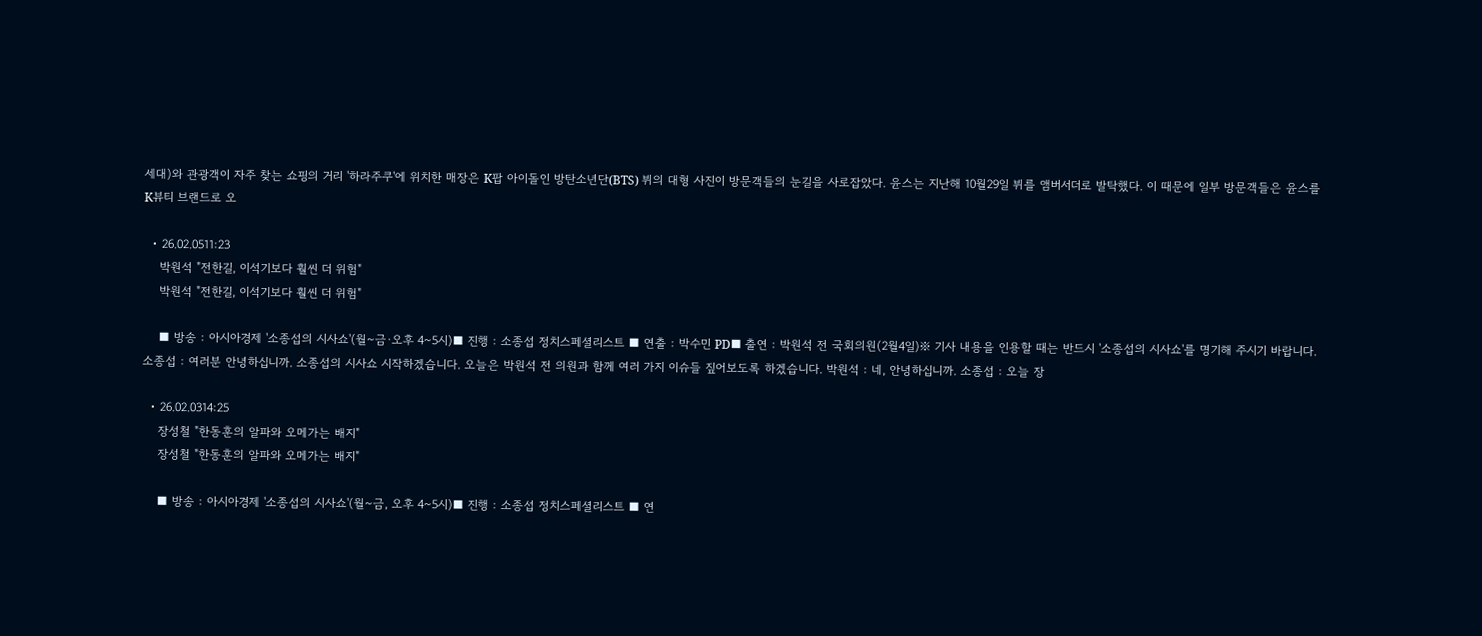세대)와 관광객이 자주 찾는 쇼핑의 거리 '하라주쿠'에 위치한 매장은 K팝 아이돌인 방탄소년단(BTS) 뷔의 대형 사진이 방문객들의 눈길을 사로잡았다. 윤스는 지난해 10월29일 뷔를 앰버서더로 발탁했다. 이 때문에 일부 방문객들은 윤스를 K뷰티 브랜드로 오

  • 26.02.0511:23
    박원석 "전한길, 이석기보다 훨씬 더 위험"
    박원석 "전한길, 이석기보다 훨씬 더 위험"

    ■ 방송 : 아시아경제 '소종섭의 시사쇼'(월~금·오후 4~5시)■ 진행 : 소종섭 정치스페셜리스트 ■ 연출 : 박수민 PD■ 출연 : 박원석 전 국회의원(2월4일)※ 기사 내용을 인용할 때는 반드시 '소종섭의 시사쇼'를 명기해 주시기 바랍니다. 소종섭 : 여러분 안녕하십니까. 소종섭의 시사쇼 시작하겠습니다. 오늘은 박원석 전 의원과 함께 여러 가지 이슈들 짚어보도록 하겠습니다. 박원석 : 네, 안녕하십니까. 소종섭 : 오늘 장

  • 26.02.0314:25
    장성철 "한동훈의 알파와 오메가는 배지"
    장성철 "한동훈의 알파와 오메가는 배지"

    ■ 방송 : 아시아경제 '소종섭의 시사쇼'(월~금, 오후 4~5시)■ 진행 : 소종섭 정치스페셜리스트 ■ 연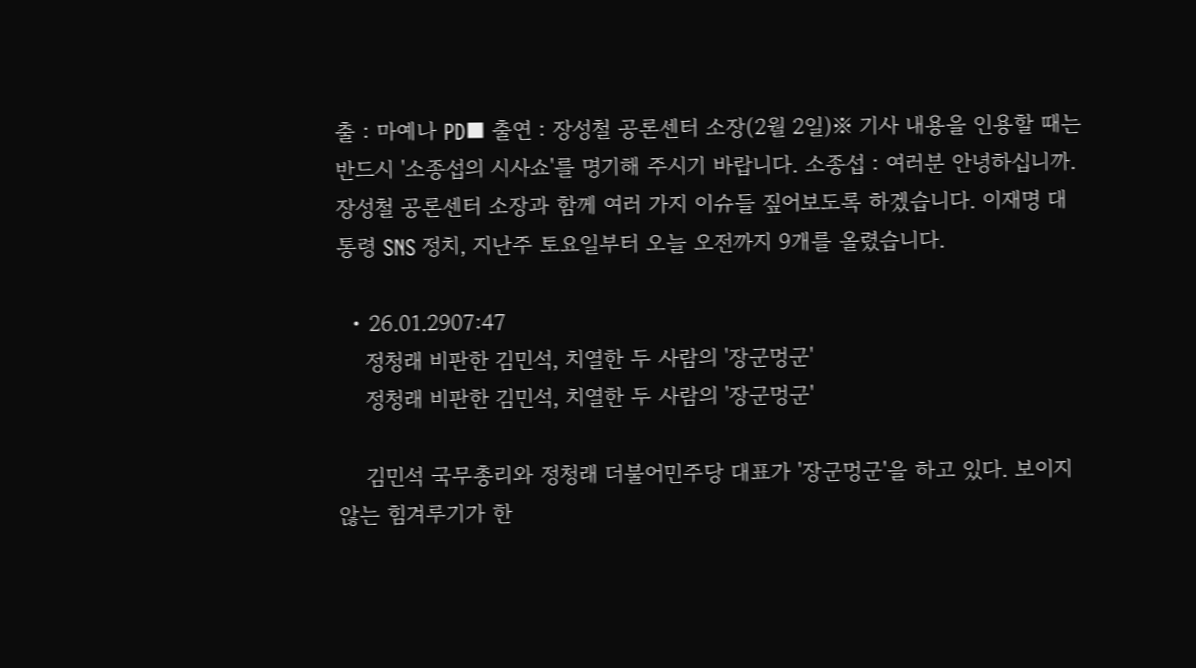출 : 마예나 PD■ 출연 : 장성철 공론센터 소장(2월 2일)※ 기사 내용을 인용할 때는 반드시 '소종섭의 시사쇼'를 명기해 주시기 바랍니다. 소종섭 : 여러분 안녕하십니까. 장성철 공론센터 소장과 함께 여러 가지 이슈들 짚어보도록 하겠습니다. 이재명 대통령 SNS 정치, 지난주 토요일부터 오늘 오전까지 9개를 올렸습니다.

  • 26.01.2907:47
    정청래 비판한 김민석, 치열한 두 사람의 '장군멍군'
    정청래 비판한 김민석, 치열한 두 사람의 '장군멍군'

    김민석 국무총리와 정청래 더불어민주당 대표가 '장군멍군'을 하고 있다. 보이지 않는 힘겨루기가 한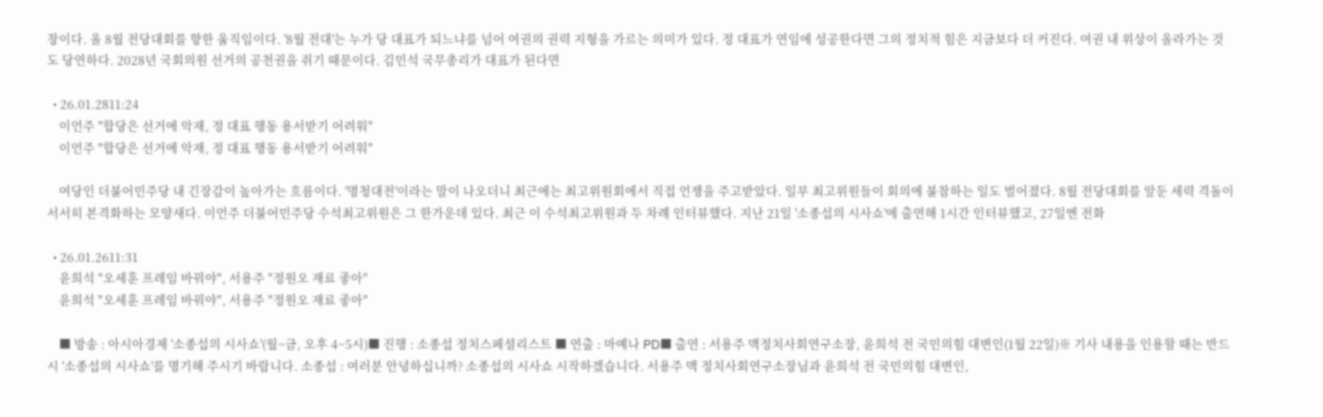창이다. 올 8월 전당대회를 향한 움직임이다. '8월 전대'는 누가 당 대표가 되느냐를 넘어 여권의 권력 지형을 가르는 의미가 있다. 정 대표가 연임에 성공한다면 그의 정치적 힘은 지금보다 더 커진다. 여권 내 위상이 올라가는 것도 당연하다. 2028년 국회의원 선거의 공천권을 쥐기 때문이다. 김민석 국무총리가 대표가 된다면

  • 26.01.2811:24
    이언주 "합당은 선거에 악재, 정 대표 행동 용서받기 어려워"
    이언주 "합당은 선거에 악재, 정 대표 행동 용서받기 어려워"

    여당인 더불어민주당 내 긴장감이 높아가는 흐름이다. '명청대전'이라는 말이 나오더니 최근에는 최고위원회에서 직접 언쟁을 주고받았다. 일부 최고위원들이 회의에 불참하는 일도 벌어졌다. 8월 전당대회를 앞둔 세력 격돌이 서서히 본격화하는 모양새다. 이언주 더불어민주당 수석최고위원은 그 한가운데 있다. 최근 이 수석최고위원과 두 차례 인터뷰했다. 지난 21일 '소종섭의 시사쇼'에 출연해 1시간 인터뷰했고, 27일엔 전화

  • 26.01.2611:31
    윤희석 "오세훈 프레임 바꿔야", 서용주 "정원오 재료 좋아"
    윤희석 "오세훈 프레임 바꿔야", 서용주 "정원오 재료 좋아"

    ■ 방송 : 아시아경제 '소종섭의 시사쇼'(월~금, 오후 4~5시)■ 진행 : 소종섭 정치스페셜리스트 ■ 연출 : 마예나 PD■ 출연 : 서용주 맥정치사회연구소장, 윤희석 전 국민의힘 대변인(1월 22일)※ 기사 내용을 인용할 때는 반드시 '소종섭의 시사쇼'를 명기해 주시기 바랍니다. 소종섭 : 여러분 안녕하십니까? 소종섭의 시사쇼 시작하겠습니다. 서용주 맥 정치사회연구소장님과 윤희석 전 국민의힘 대변인,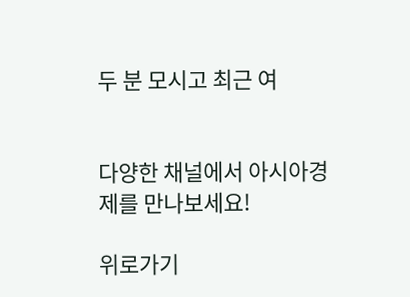두 분 모시고 최근 여


다양한 채널에서 아시아경제를 만나보세요!

위로가기